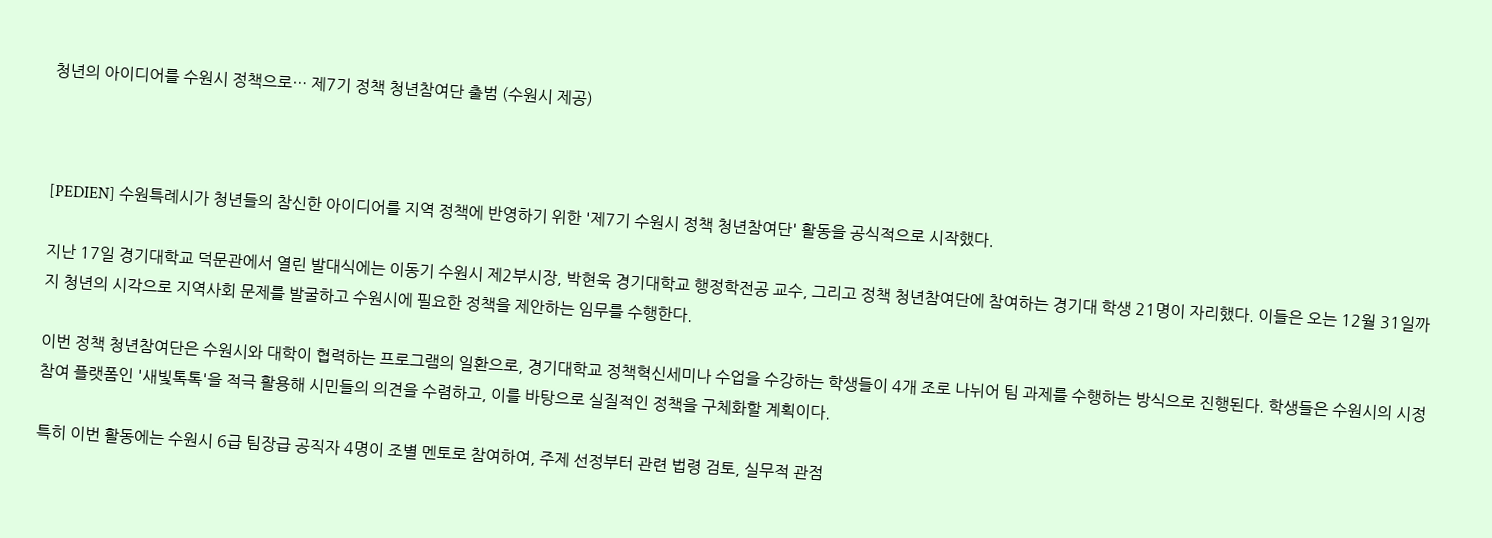청년의 아이디어를 수원시 정책으로… 제7기 정책 청년참여단 출범 (수원시 제공)



[PEDIEN] 수원특례시가 청년들의 참신한 아이디어를 지역 정책에 반영하기 위한 '제7기 수원시 정책 청년참여단' 활동을 공식적으로 시작했다.

지난 17일 경기대학교 덕문관에서 열린 발대식에는 이동기 수원시 제2부시장, 박현욱 경기대학교 행정학전공 교수, 그리고 정책 청년참여단에 참여하는 경기대 학생 21명이 자리했다. 이들은 오는 12월 31일까지 청년의 시각으로 지역사회 문제를 발굴하고 수원시에 필요한 정책을 제안하는 임무를 수행한다.

이번 정책 청년참여단은 수원시와 대학이 협력하는 프로그램의 일환으로, 경기대학교 정책혁신세미나 수업을 수강하는 학생들이 4개 조로 나뉘어 팀 과제를 수행하는 방식으로 진행된다. 학생들은 수원시의 시정참여 플랫폼인 '새빛톡톡'을 적극 활용해 시민들의 의견을 수렴하고, 이를 바탕으로 실질적인 정책을 구체화할 계획이다.

특히 이번 활동에는 수원시 6급 팀장급 공직자 4명이 조별 멘토로 참여하여, 주제 선정부터 관련 법령 검토, 실무적 관점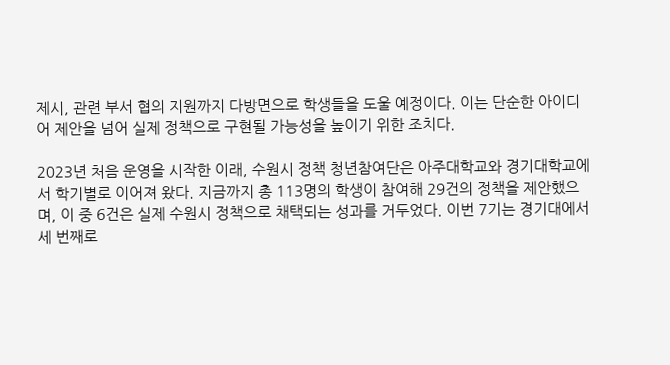제시, 관련 부서 협의 지원까지 다방면으로 학생들을 도울 예정이다. 이는 단순한 아이디어 제안을 넘어 실제 정책으로 구현될 가능성을 높이기 위한 조치다.

2023년 처음 운영을 시작한 이래, 수원시 정책 청년참여단은 아주대학교와 경기대학교에서 학기별로 이어져 왔다. 지금까지 총 113명의 학생이 참여해 29건의 정책을 제안했으며, 이 중 6건은 실제 수원시 정책으로 채택되는 성과를 거두었다. 이번 7기는 경기대에서 세 번째로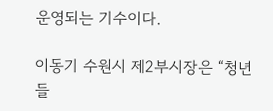운영되는 기수이다.

이동기 수원시 제2부시장은 “청년들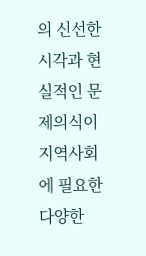의 신선한 시각과 현실적인 문제의식이 지역사회에 필요한 다양한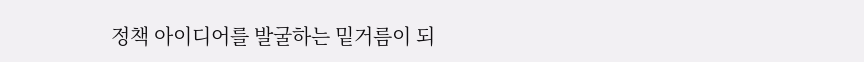정책 아이디어를 발굴하는 밑거름이 되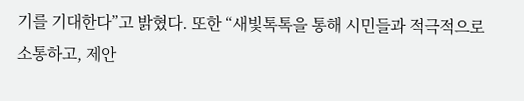기를 기대한다”고 밝혔다. 또한 “새빛톡톡을 통해 시민들과 적극적으로 소통하고, 제안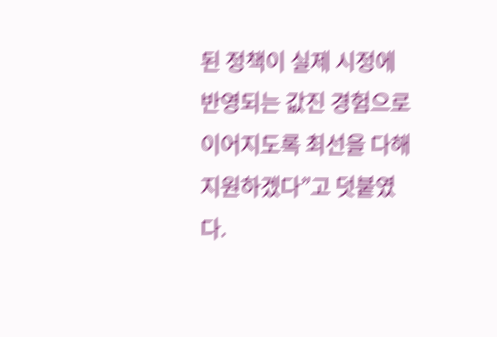된 정책이 실제 시정에 반영되는 값진 경험으로 이어지도록 최선을 다해 지원하겠다”고 덧붙였다.